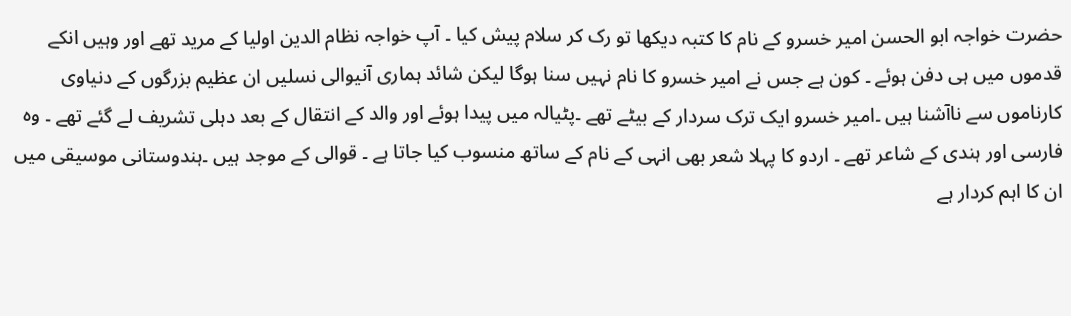حضرت خواجہ ابو الحسن امیر خسرو کے نام کا کتبہ دیکھا تو رک کر سلام پیش کیا ۔ آپ خواجہ نظام الدین اولیا کے مرید تھے اور وہیں انکے قدموں میں ہی دفن ہوئے ۔ کون ہے جس نے امیر خسرو کا نام نہیں سنا ہوگا لیکن شائد ہماری آنیوالی نسلیں ان عظیم بزرگوں کے دنیاوی کارناموں سے ناآشنا ہیں ۔امیر خسرو ایک ترک سردار کے بیٹے تھے ۔پٹیالہ میں پیدا ہوئے اور والد کے انتقال کے بعد دہلی تشریف لے گئے تھے ۔ وہ فارسی اور ہندی کے شاعر تھے ۔ اردو کا پہلا شعر بھی انہی کے نام کے ساتھ منسوب کیا جاتا ہے ۔ قوالی کے موجد ہیں ۔ہندوستانی موسیقی میں ان کا اہم کردار ہے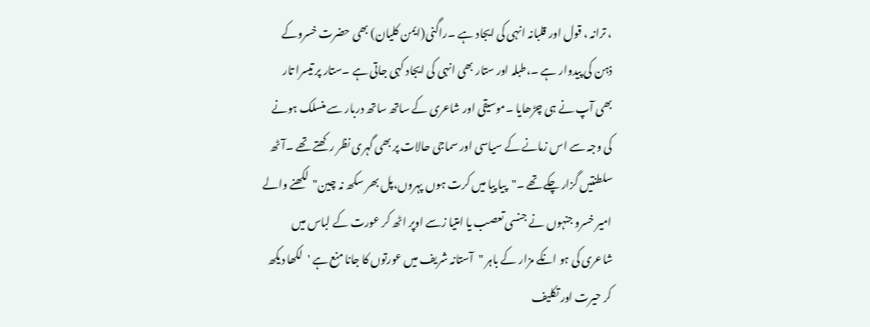، ترانہ ، قول اور قلبانہ انہی کی ایجاد ہے ۔راگنی(ایمن کلیان) بھی حضرت خسروکے ذہن کی پیدوار ہے ۔،طبلہ اور ستار بھی انہی کی ایجاد کہی جاتی ہے ۔ستار پر تیسرا تار بھی آپ نے ہی چڑھایا ۔موسیقی اور شاعری کے ساتھ ساتھ دربار سے منسلک ہونے کی وجہ سے اس زمانے کے سیاسی اور سماجی حالات پر بھی گہری نظر رکھتے تھے ۔آٹھ سلطنتیں گزار چکے تھے ۔"پیا پیا میں کرت ہوں پہروں،پل بھر سکھ نہ چین"لکھنے والے امیر خسرو جنہوں نے جنسی تعصب یا امتیا زسے اوپر اٹھ کر عورت کے لباس میں شاعری کی ہو انکے مزار کے باہر "آستانہ شریف میں عورتوں کا جانا منع ہے 'لکھا دیکھ کر حیرت اور تکلیف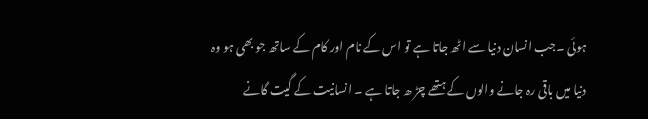ہوئی ۔جب انسان دنیا سے اٹھ جاتا ہے تو اس کے نام اور کام کے ساتھ جو بھی ہو وہ دنیا میں باقی رہ جانے والوں کے ہتھے چڑ ھ جاتا ہے ۔ انسانیت کے گیت گانے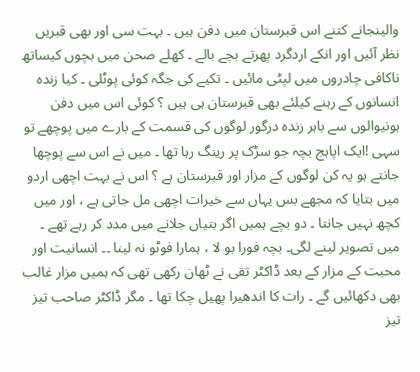والینجانے کتنے اس قبرستان میں دفن ہیں ۔ بہت سی اور بھی قبریں نظر آئیں اور انکے اردگرد پھرتے بچے بالے ۔ کھلے صحن میں بچوں کیساتھ ناکافی چادروں میں لپٹی مائیں ۔ تکیے کی جگہ کوئی پوٹلی ۔ کیا زندہ انسانوں کے رہنے کیلئے بھی قبرستان ہی ہیں ؟ کوئی اس میں دفن ہونیوالوں سے باہر زندہ درگور لوگوں کی قسمت کے بارے میں پوچھے تو سہی !ایک اپاہج بچہ جو سڑک پر رینگ رہا تھا ۔ میں نے اس سے پوچھا جانتے ہو یہ کن لوگوں کے مزار اور قبرستان ہے ؟ اس نے بہت اچھی اردو میں بتایا کہ مجھے بس یہاں سے خیرات اچھی مل جاتی ہے ، اور میں کچھ نہیں جانتا ۔ دو بچے ہمیں اگر بتیاں جلانے میں مدد کر رہے تھے ۔ میں تصویر لینے لگی۔ بچہ فورا بو لا ، ہمارا فوٹو نہ لینا ۔۔ انسانیت اور محبت کے مزار کے بعد ڈاکٹر تقی نے ٹھان رکھی تھی کہ ہمیں مزار غالب بھی دکھائیں گے ۔ رات کا اندھیرا پھیل چکا تھا ۔ مگر ڈاکٹر صاحب تیز تیز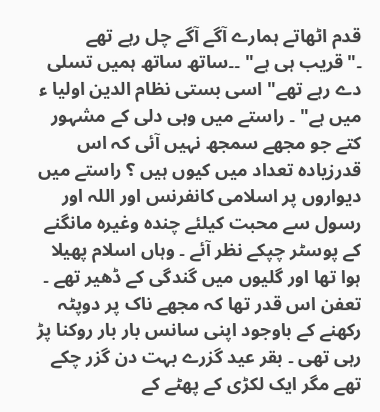قدم اٹھاتے ہمارے آگے آگے چل رہے تھے ۔"قریب ہی ہے" ۔۔ساتھ ساتھ ہمیں تسلی دے رہے تھے" اسی بستی نظام الدین اولیا ء میں ہے" ۔ راستے میں وہی دلی کے مشہور کتے جو مجھے سمجھ نہیں آئی کہ اس قدرزیادہ تعداد میں کیوں ہیں ؟ راستے میں دیواروں پر اسلامی کانفرنس اور اللہ اور رسول سے محبت کیلئے چندہ وغیرہ مانگنے کے پوسٹر چپکے نظر آئے ۔ وہاں اسلام پھیلا ہوا تھا اور گلیوں میں گندگی کے ڈھیر تھے ۔ تعفن اس قدر تھا کہ مجھے ناک پر دوپٹہ رکھنے کے باوجود اپنی سانس بار بار روکنا پڑ رہی تھی ۔ بقر عید گزرے بہت دن گزر چکے تھے مگر ایک لکڑی کے پھٹے کے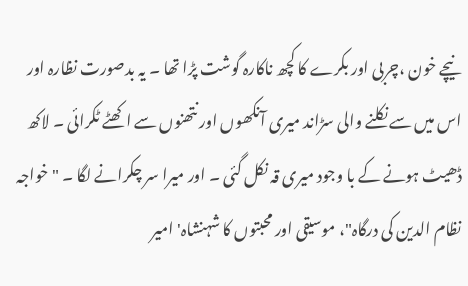نیچے خون ،چربی اور بکرے کا کچھ ناکارہ گوشت پڑا تھا ۔ یہ بدصورت نظارہ اور اس میں سے نکلنے والی سڑاند میری آنکھوں اور نتھنوں سے اکھٹے ٹکرائی ۔ لاکھ ڈھیٹ ہونے کے با وجود میری قہ نکل گئی ۔ اور میرا سر چکرانے لگا ۔ "خواجہ نظام الدین کی درگاہ"، موسیقی اور محبتوں کا شہنشاہ' امیر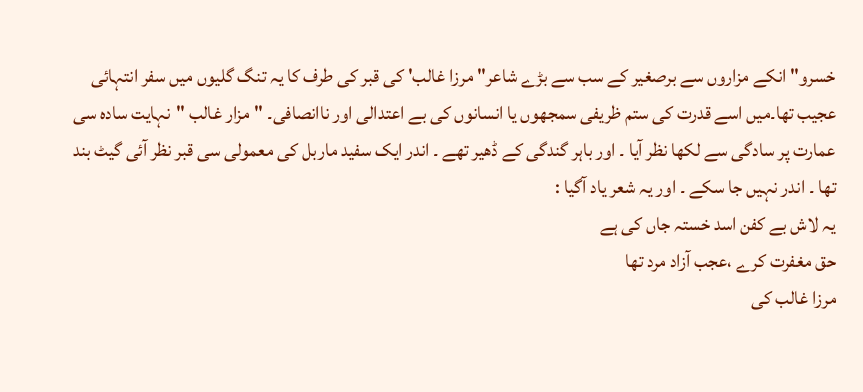خسرو" انکے مزاروں سے برصغیر کے سب سے بڑے شاعر" مرزا غالب' کی قبر کی طرف کا یہ تنگ گلیوں میں سفر انتہائی عجیب تھا۔میں اسے قدرت کی ستم ظریفی سمجھوں یا انسانوں کی بے اعتدالی اور ناانصافی۔ "مزار غالب "نہایت سادہ سی عمارت پر سادگی سے لکھا نظر آیا ۔ اور باہر گندگی کے ڈھیر تھے ۔ اندر ایک سفید ماربل کی معمولی سی قبر نظر آئی گیٹ بند تھا ۔ اندر نہیں جا سکے ۔ اور یہ شعر یاد آگیا :
یہ لاش بے کفن اسد خستہ جاں کی ہے
حق مغفرت کرے ،عجب آزاد مرد تھا
مرزا غالب کی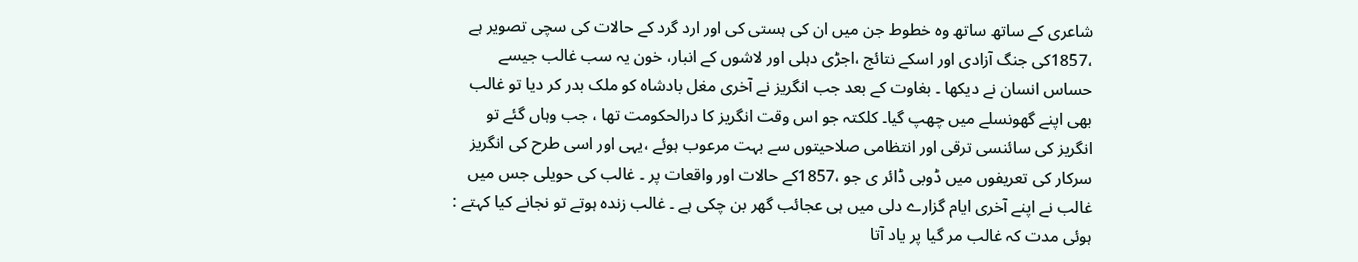شاعری کے ساتھ ساتھ وہ خطوط جن میں ان کی ہستی کی اور ارد گرد کے حالات کی سچی تصویر ہے ،1857کی جنگ آزادی اور اسکے نتائج ،اجڑی دہلی اور لاشوں کے انبار، خون یہ سب غالب جیسے حساس انسان نے دیکھا ۔ بغاوت کے بعد جب انگریز نے آخری مغل بادشاہ کو ملک بدر کر دیا تو غالب بھی اپنے گھونسلے میں چھپ گیا۔ کلکتہ جو اس وقت انگریز کا درالحکومت تھا ، جب وہاں گئے تو انگریز کی سائنسی ترقی اور انتظامی صلاحیتوں سے بہت مرعوب ہوئے ،یہی اور اسی طرح کی انگریز سرکار کی تعریفوں میں ڈوبی ڈائر ی جو ،1857کے حالات اور واقعات پر ۔ غالب کی حویلی جس میں غالب نے اپنے آخری ایام گزارے دلی میں ہی عجائب گھر بن چکی ہے ۔ غالب زندہ ہوتے تو نجانے کیا کہتے :
ہوئی مدت کہ غالب مر گیا پر یاد آتا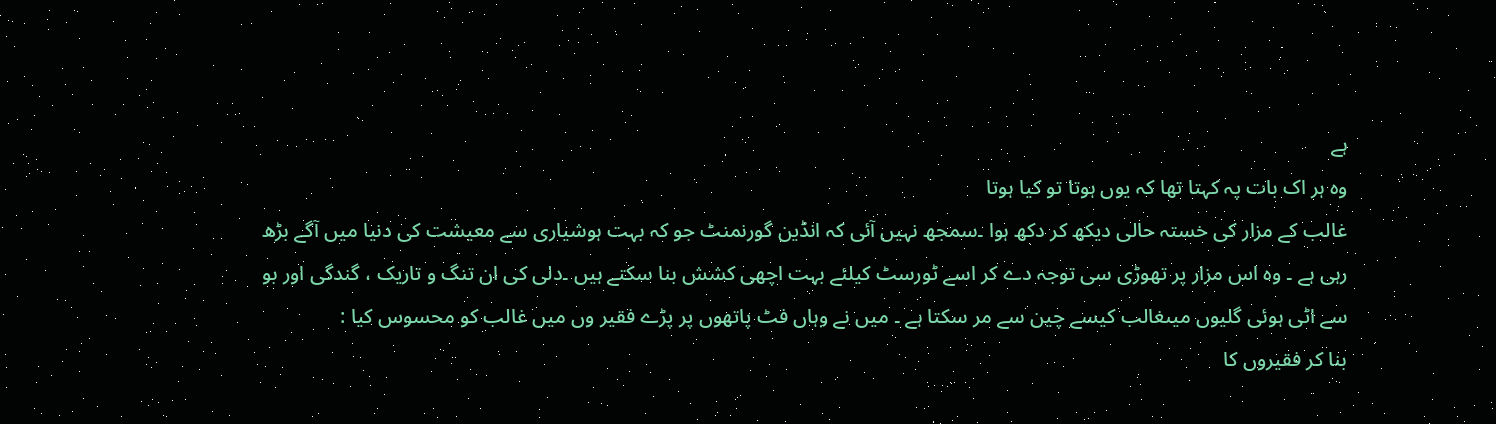ہے
وہ ہر اک بات پہ کہتا تھا کہ یوں ہوتا تو کیا ہوتا
غالب کے مزار کی خستہ حالی دیکھ کر دکھ ہوا ۔سمجھ نہیں آئی کہ انڈین گورنمنٹ جو کہ بہت ہوشیاری سے معیشت کی دنیا میں آگے بڑھ رہی ہے ۔ وہ اس مزار پر تھوڑی سی توجہ دے کر اسے ٹورسٹ کیلئے بہت اچھی کشش بنا سکتے ہیں ۔دلی کی ان تنگ و تاریک ، گندگی اور بو سے اٹی ہوئی گلیوں میںغالب کیسے چین سے مر سکتا ہے ۔ میں نے وہاں فٹ پاتھوں پر پڑے فقیر وں میں غالب کو محسوس کیا :
بنا کر فقیروں کا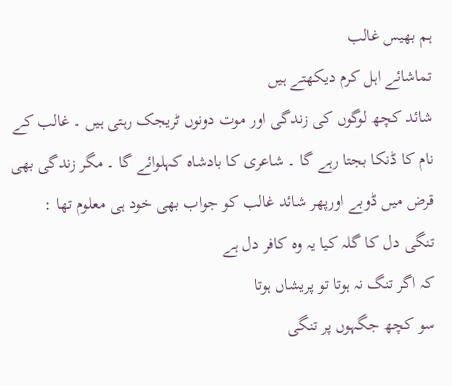ہم بھیس غالب
تماشائے اہل کرم دیکھتے ہیں
شائد کچھ لوگوں کی زندگی اور موت دونوں ٹریجک رہتی ہیں ۔ غالب کے نام کا ڈنکا بجتا رہے گا ۔ شاعری کا بادشاہ کہلوائے گا ۔ مگر زندگی بھی قرض میں ڈوبے اورپھر شائد غالب کو جواب بھی خود ہی معلوم تھا :
تنگی دل کا گلہ کیا یہ وہ کافر دل ہے
کہ اگر تنگ نہ ہوتا تو پریشاں ہوتا
سو کچھ جگہوں پر تنگی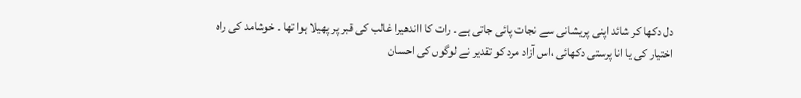دل دکھا کر شائد اپنی پریشانی سے نجات پائی جاتی ہے ۔ رات کا ااندھیرا غالب کی قبر پر پھیلا ہوا تھا ۔ خوشامد کی راہ اختیار کی یا انا پرستی دکھائی ،اس آزاد مرد کو تقدیر نے لوگوں کی احسان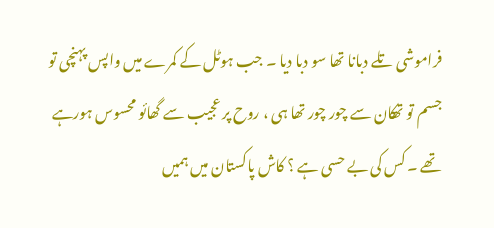فراموشی تلے دبانا تھا سو دبا دیا ۔ جب ہوٹل کے کمرے میں واپس پہنچی تو جسم تو تھکان سے چور چور تھا ہی ، روح پر عجیب سے گھائو محسوس ہورہے تھے ۔ کس کی بے حسی ہے ؟ کاش پاکستان میں ہمیں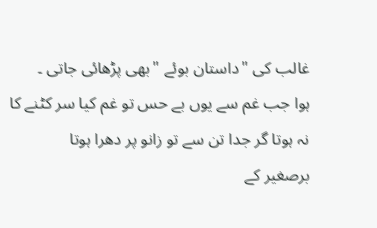غالب کی "داستان بوئے "بھی پڑھائی جاتی ۔
ہوا جب غم سے یوں بے حس تو غم کیا سر کٹنے کا
نہ ہوتا گر جدا تن سے تو زانو پر دھرا ہوتا
برصغیر کے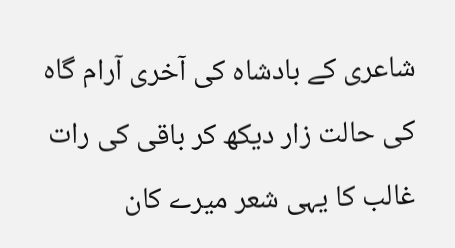شاعری کے بادشاہ کی آخری آرام گاہ کی حالت زار دیکھ کر باقی کی رات غالب کا یہی شعر میرے کان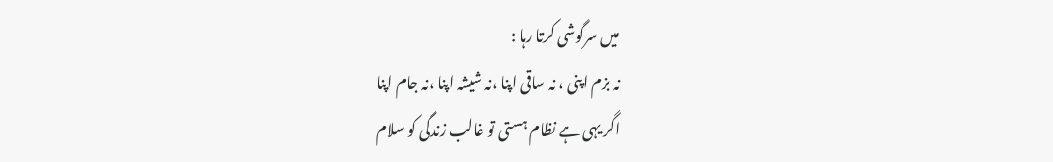میں سرگوشی کرتا رہا :
نہ بزم اپنی ، نہ ساقی اپنا ،نہ شیشہ اپنا ،نہ جام اپنا
اگر یہی ہے نظام ہستی تو غالب زندگی کو سلام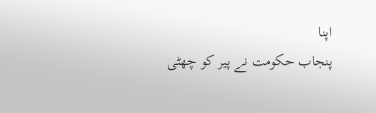اپنا
پنجاب حکومت نے پیر کو چھٹی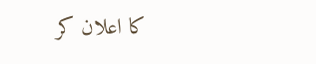کا اعلان کر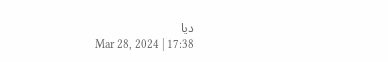دیا
Mar 28, 2024 | 17:38